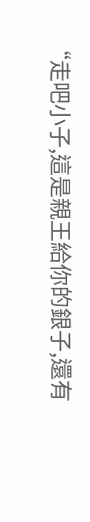“走吧小子,這是親王給你的銀子,還有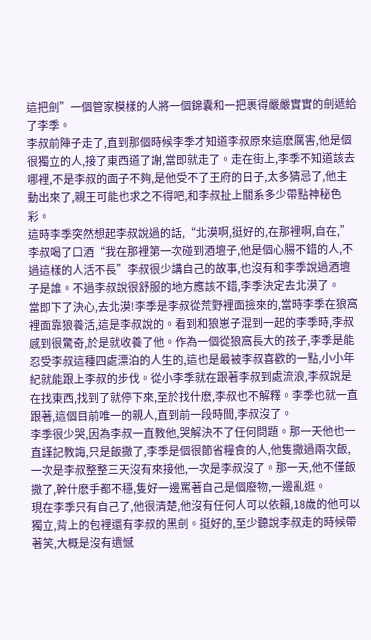這把劍”一個管家模樣的人將一個錦囊和一把裹得嚴嚴實實的劍遞給了李季。
李叔前陣子走了,直到那個時候李季才知道李叔原來這麽厲害,他是個很獨立的人,接了東西道了謝,當即就走了。走在街上,李季不知道該去哪裡,不是李叔的面子不夠,是他受不了王府的日子,太多猜忌了,他主動出來了,親王可能也求之不得吧,和李叔扯上關系多少帶點神秘色彩。
這時李季突然想起李叔說過的話,“北漠啊,挺好的,在那裡啊,自在,”李叔喝了口酒“我在那裡第一次碰到酒壇子,他是個心腸不錯的人,不過這樣的人活不長”李叔很少講自己的故事,也沒有和李季說過酒壇子是誰。不過李叔說很舒服的地方應該不錯,李季決定去北漠了。
當即下了決心,去北漠!李季是李叔從荒野裡面撿來的,當時李季在狼窩裡面靠狼養活,這是李叔說的。看到和狼崽子混到一起的李季時,李叔感到很驚奇,於是就收養了他。作為一個從狼窩長大的孩子,李季是能忍受李叔這種四處漂泊的人生的,這也是最被李叔喜歡的一點,小小年紀就能跟上李叔的步伐。從小李季就在跟著李叔到處流浪,李叔說是在找東西,找到了就停下來,至於找什麽,李叔也不解釋。李季也就一直跟著,這個目前唯一的親人,直到前一段時間,李叔沒了。
李季很少哭,因為李叔一直教他,哭解決不了任何問題。那一天他也一直謹記教誨,只是飯撒了,李季是個很節省糧食的人,他隻撒過兩次飯,一次是李叔整整三天沒有來接他,一次是李叔沒了。那一天,他不僅飯撒了,幹什麽手都不穩,隻好一邊罵著自己是個廢物,一邊亂逛。
現在李季只有自己了,他很清楚,他沒有任何人可以依賴,18歲的他可以獨立,背上的包裡還有李叔的黑劍。挺好的,至少聽說李叔走的時候帶著笑,大概是沒有遺憾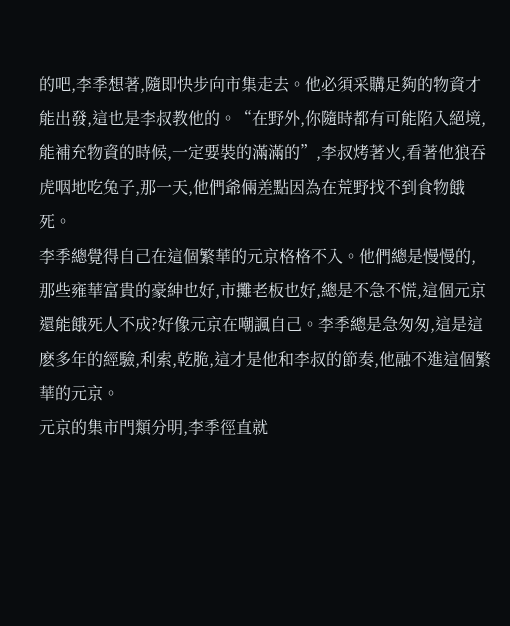的吧,李季想著,隨即快步向市集走去。他必須采購足夠的物資才能出發,這也是李叔教他的。“在野外,你隨時都有可能陷入絕境,能補充物資的時候,一定要裝的滿滿的”,李叔烤著火,看著他狼吞虎咽地吃兔子,那一天,他們爺倆差點因為在荒野找不到食物餓死。
李季總覺得自己在這個繁華的元京格格不入。他們總是慢慢的,那些雍華富貴的豪紳也好,市攤老板也好,總是不急不慌,這個元京還能餓死人不成?好像元京在嘲諷自己。李季總是急匆匆,這是這麽多年的經驗,利索,乾脆,這才是他和李叔的節奏,他融不進這個繁華的元京。
元京的集市門類分明,李季徑直就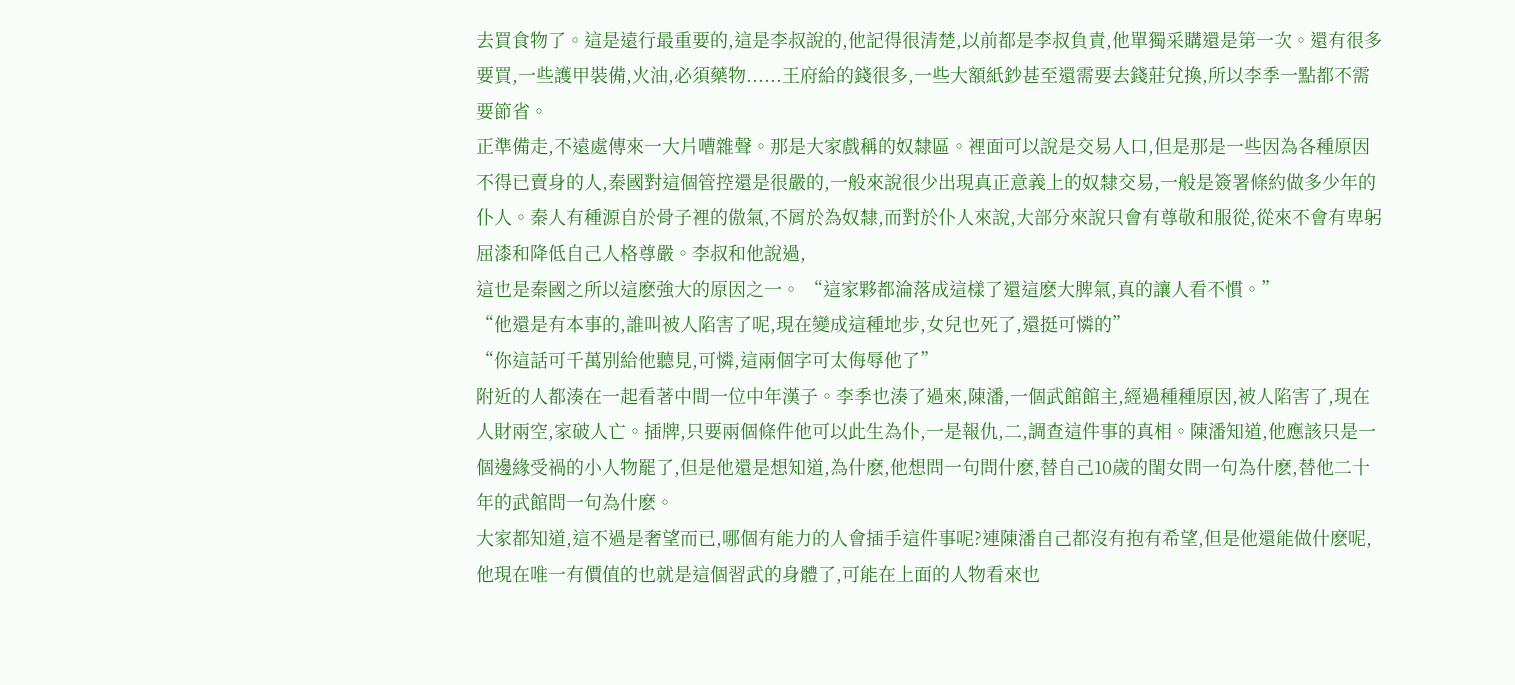去買食物了。這是遠行最重要的,這是李叔說的,他記得很清楚,以前都是李叔負責,他單獨采購還是第一次。還有很多要買,一些護甲裝備,火油,必須藥物......王府給的錢很多,一些大額紙鈔甚至還需要去錢莊兌換,所以李季一點都不需要節省。
正準備走,不遠處傳來一大片嘈雜聲。那是大家戲稱的奴隸區。裡面可以說是交易人口,但是那是一些因為各種原因不得已賣身的人,秦國對這個管控還是很嚴的,一般來說很少出現真正意義上的奴隸交易,一般是簽署條約做多少年的仆人。秦人有種源自於骨子裡的傲氣,不屑於為奴隸,而對於仆人來說,大部分來說只會有尊敬和服從,從來不會有卑躬屈漆和降低自己人格尊嚴。李叔和他說過,
這也是秦國之所以這麽強大的原因之一。 “這家夥都淪落成這樣了還這麽大脾氣,真的讓人看不慣。”
“他還是有本事的,誰叫被人陷害了呢,現在變成這種地步,女兒也死了,還挺可憐的”
“你這話可千萬別給他聽見,可憐,這兩個字可太侮辱他了”
附近的人都湊在一起看著中間一位中年漢子。李季也湊了過來,陳潘,一個武館館主,經過種種原因,被人陷害了,現在人財兩空,家破人亡。插牌,只要兩個條件他可以此生為仆,一是報仇,二,調查這件事的真相。陳潘知道,他應該只是一個邊緣受禍的小人物罷了,但是他還是想知道,為什麽,他想問一句問什麽,替自己10歲的閨女問一句為什麽,替他二十年的武館問一句為什麽。
大家都知道,這不過是奢望而已,哪個有能力的人會插手這件事呢?連陳潘自己都沒有抱有希望,但是他還能做什麽呢,他現在唯一有價值的也就是這個習武的身體了,可能在上面的人物看來也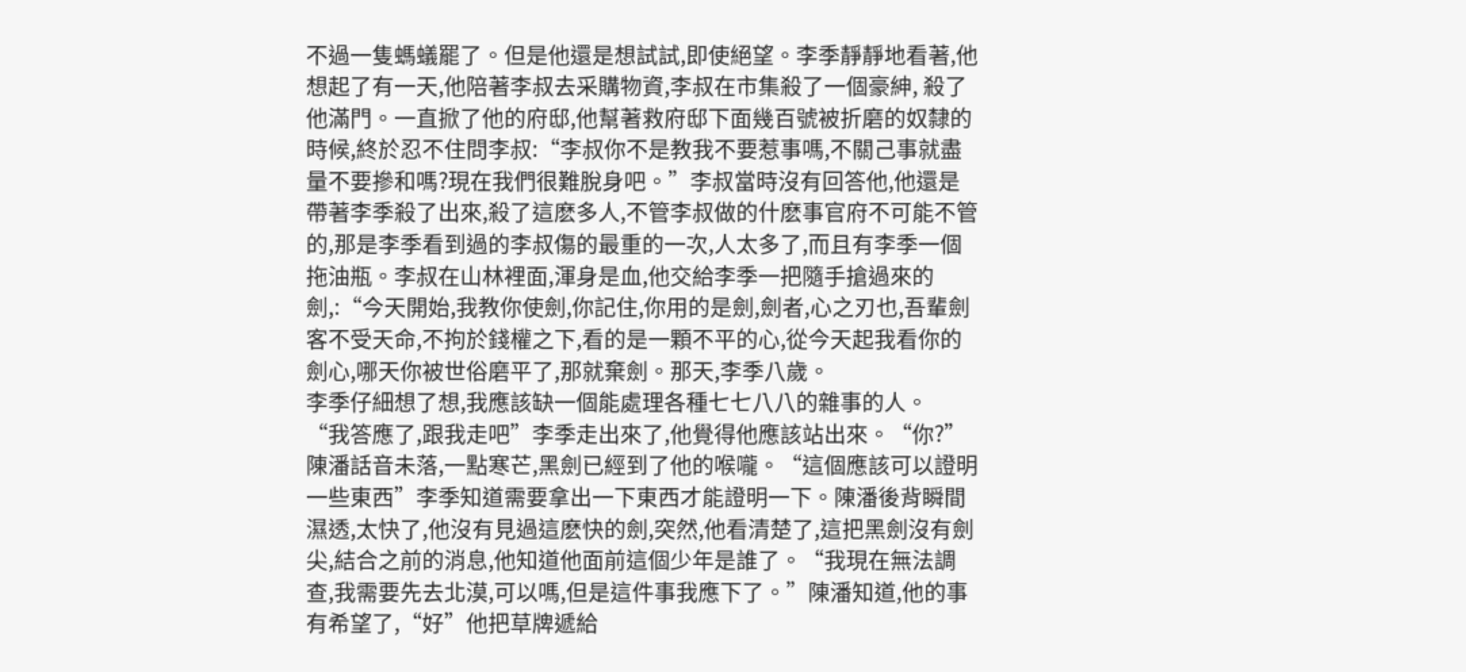不過一隻螞蟻罷了。但是他還是想試試,即使絕望。李季靜靜地看著,他想起了有一天,他陪著李叔去采購物資,李叔在市集殺了一個豪紳, 殺了他滿門。一直掀了他的府邸,他幫著救府邸下面幾百號被折磨的奴隸的時候,終於忍不住問李叔:“李叔你不是教我不要惹事嗎,不關己事就盡量不要摻和嗎?現在我們很難脫身吧。”李叔當時沒有回答他,他還是帶著李季殺了出來,殺了這麽多人,不管李叔做的什麽事官府不可能不管的,那是李季看到過的李叔傷的最重的一次,人太多了,而且有李季一個拖油瓶。李叔在山林裡面,渾身是血,他交給李季一把隨手搶過來的劍,:“今天開始,我教你使劍,你記住,你用的是劍,劍者,心之刃也,吾輩劍客不受天命,不拘於錢權之下,看的是一顆不平的心,從今天起我看你的劍心,哪天你被世俗磨平了,那就棄劍。那天,李季八歲。
李季仔細想了想,我應該缺一個能處理各種七七八八的雜事的人。
“我答應了,跟我走吧”李季走出來了,他覺得他應該站出來。“你?”陳潘話音未落,一點寒芒,黑劍已經到了他的喉嚨。“這個應該可以證明一些東西”李季知道需要拿出一下東西才能證明一下。陳潘後背瞬間濕透,太快了,他沒有見過這麽快的劍,突然,他看清楚了,這把黑劍沒有劍尖,結合之前的消息,他知道他面前這個少年是誰了。“我現在無法調查,我需要先去北漠,可以嗎,但是這件事我應下了。”陳潘知道,他的事有希望了,“好”他把草牌遞給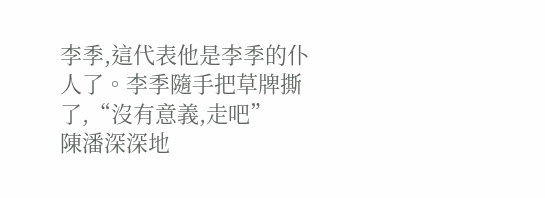李季,這代表他是李季的仆人了。李季隨手把草牌撕了,“沒有意義,走吧”
陳潘深深地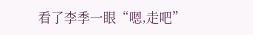看了李季一眼“嗯,走吧”